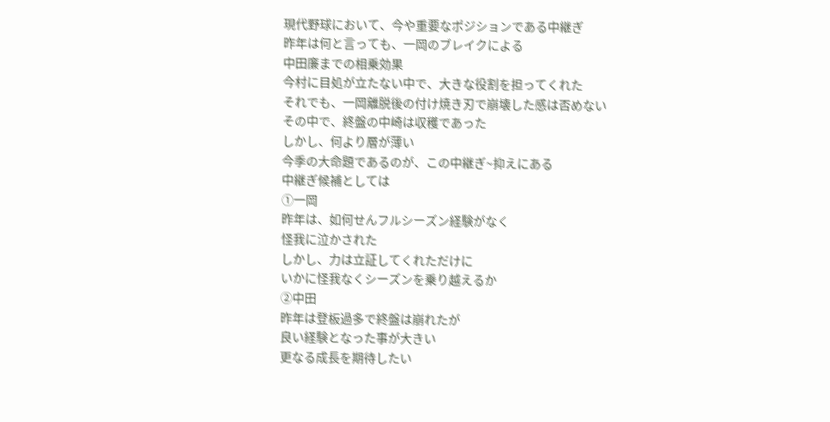現代野球において、今や重要なポジションである中継ぎ
昨年は何と言っても、一岡のブレイクによる
中田廉までの相乗効果
今村に目処が立たない中で、大きな役割を担ってくれた
それでも、一岡離脱後の付け焼き刃で崩壊した感は否めない
その中で、終盤の中崎は収穫であった
しかし、何より層が薄い
今季の大命題であるのが、この中継ぎ~抑えにある
中継ぎ候補としては
①一岡
昨年は、如何せんフルシーズン経験がなく
怪我に泣かされた
しかし、力は立証してくれただけに
いかに怪我なくシーズンを乗り越えるか
②中田
昨年は登板過多で終盤は崩れたが
良い経験となった事が大きい
更なる成長を期待したい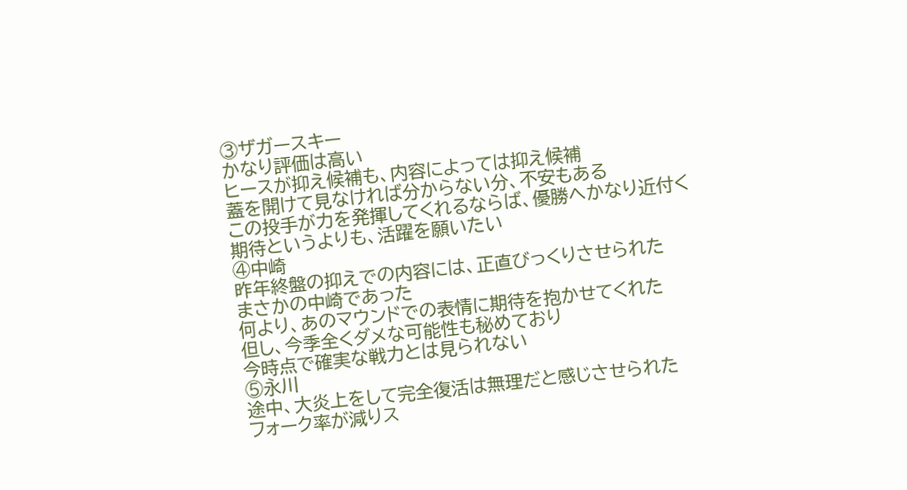③ザガースキー
かなり評価は高い
ヒースが抑え候補も、内容によっては抑え候補
蓋を開けて見なければ分からない分、不安もある
この投手が力を発揮してくれるならば、優勝へかなり近付く
期待というよりも、活躍を願いたい
④中崎
昨年終盤の抑えでの内容には、正直びっくりさせられた
まさかの中崎であった
何より、あのマウンドでの表情に期待を抱かせてくれた
但し、今季全くダメな可能性も秘めており
今時点で確実な戦力とは見られない
⑤永川
途中、大炎上をして完全復活は無理だと感じさせられた
フォーク率が減りス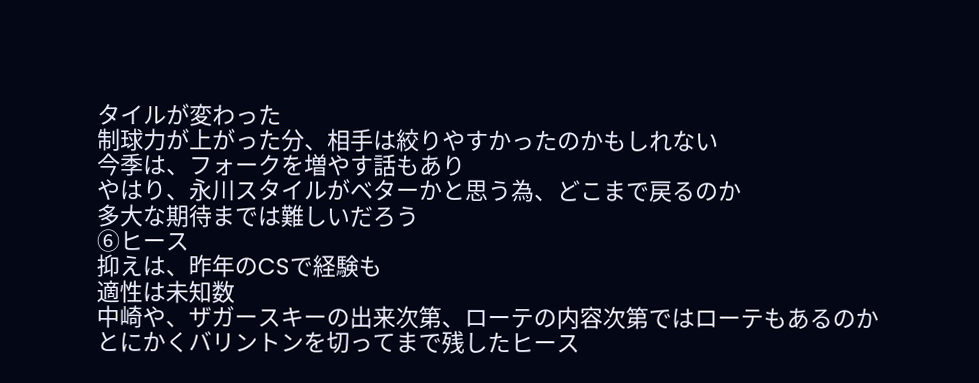タイルが変わった
制球力が上がった分、相手は絞りやすかったのかもしれない
今季は、フォークを増やす話もあり
やはり、永川スタイルがベターかと思う為、どこまで戻るのか
多大な期待までは難しいだろう
⑥ヒース
抑えは、昨年のCSで経験も
適性は未知数
中崎や、ザガースキーの出来次第、ローテの内容次第ではローテもあるのか
とにかくバリントンを切ってまで残したヒース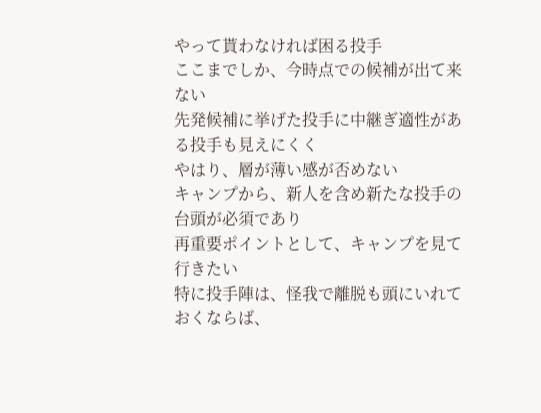やって貰わなければ困る投手
ここまでしか、今時点での候補が出て来ない
先発候補に挙げた投手に中継ぎ適性がある投手も見えにくく
やはり、層が薄い感が否めない
キャンプから、新人を含め新たな投手の台頭が必須であり
再重要ポイントとして、キャンプを見て行きたい
特に投手陣は、怪我で離脱も頭にいれておくならば、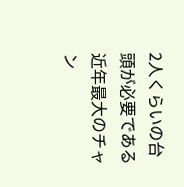2人くらいの台頭が必要である
近年最大のチャン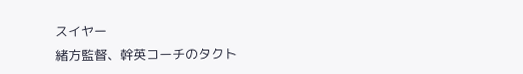スイヤー
緒方監督、幹英コーチのタクト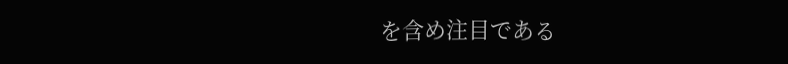を含め注目である